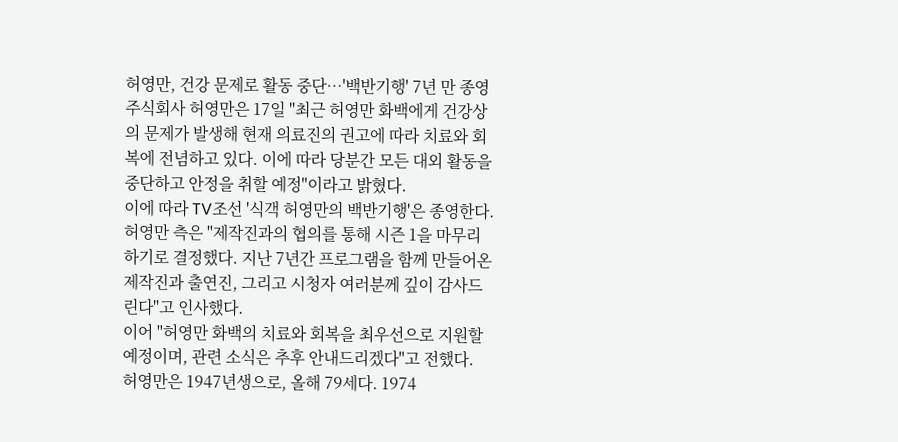허영만, 건강 문제로 활동 중단…'백반기행' 7년 만 종영
주식회사 허영만은 17일 "최근 허영만 화백에게 건강상의 문제가 발생해 현재 의료진의 권고에 따라 치료와 회복에 전념하고 있다. 이에 따라 당분간 모든 대외 활동을 중단하고 안정을 취할 예정"이라고 밝혔다.
이에 따라 TV조선 '식객 허영만의 백반기행'은 종영한다.
허영만 측은 "제작진과의 협의를 통해 시즌 1을 마무리하기로 결정했다. 지난 7년간 프로그램을 함께 만들어온 제작진과 출연진, 그리고 시청자 여러분께 깊이 감사드린다"고 인사했다.
이어 "허영만 화백의 치료와 회복을 최우선으로 지원할 예정이며, 관련 소식은 추후 안내드리겠다"고 전했다.
허영만은 1947년생으로, 올해 79세다. 1974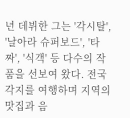년 데뷔한 그는 '각시탈', '날아라 슈퍼보드', '타짜', '식객' 등 다수의 작품을 선보여 왔다. 전국 각지를 여행하며 지역의 맛집과 음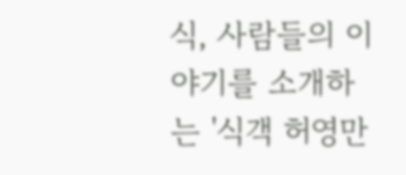식, 사람들의 이야기를 소개하는 '식객 허영만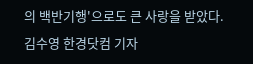의 백반기행'으로도 큰 사랑을 받았다.
김수영 한경닷컴 기자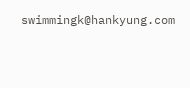swimmingk@hankyung.com